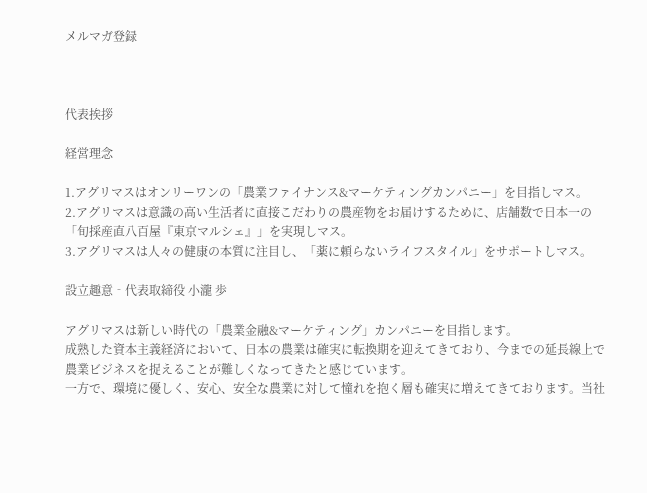メルマガ登録



代表挨拶

経営理念

1.アグリマスはオンリーワンの「農業ファイナンス&マーケティングカンパニー」を目指しマス。
2.アグリマスは意識の高い生活者に直接こだわりの農産物をお届けするために、店舗数で日本一の「旬採産直八百屋『東京マルシェ』」を実現しマス。
3.アグリマスは人々の健康の本質に注目し、「薬に頼らないライフスタイル」をサポートしマス。

設立趣意‐代表取締役 小瀧 歩

アグリマスは新しい時代の「農業金融&マーケティング」カンパニーを目指します。
成熟した資本主義経済において、日本の農業は確実に転換期を迎えてきており、今までの延長線上で農業ビジネスを捉えることが難しくなってきたと感じています。
一方で、環境に優しく、安心、安全な農業に対して憧れを抱く層も確実に増えてきております。当社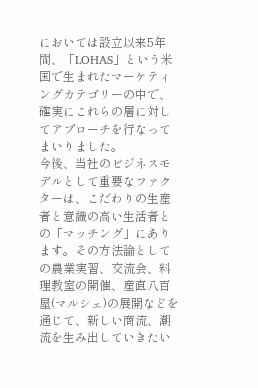においては設立以来5年間、「LOHAS」という米国で生まれたマーケティングカテゴリーの中で、確実にこれらの層に対してアプローチを行なってまいりました。
今後、当社のビジネスモデルとして重要なファクターは、こだわりの生産者と意識の高い生活者との「マッチング」にあります。その方法論としての農業実習、交流会、料理教室の開催、産直八百屋(マルシェ)の展開などを通じて、新しい商流、潮流を生み出していきたい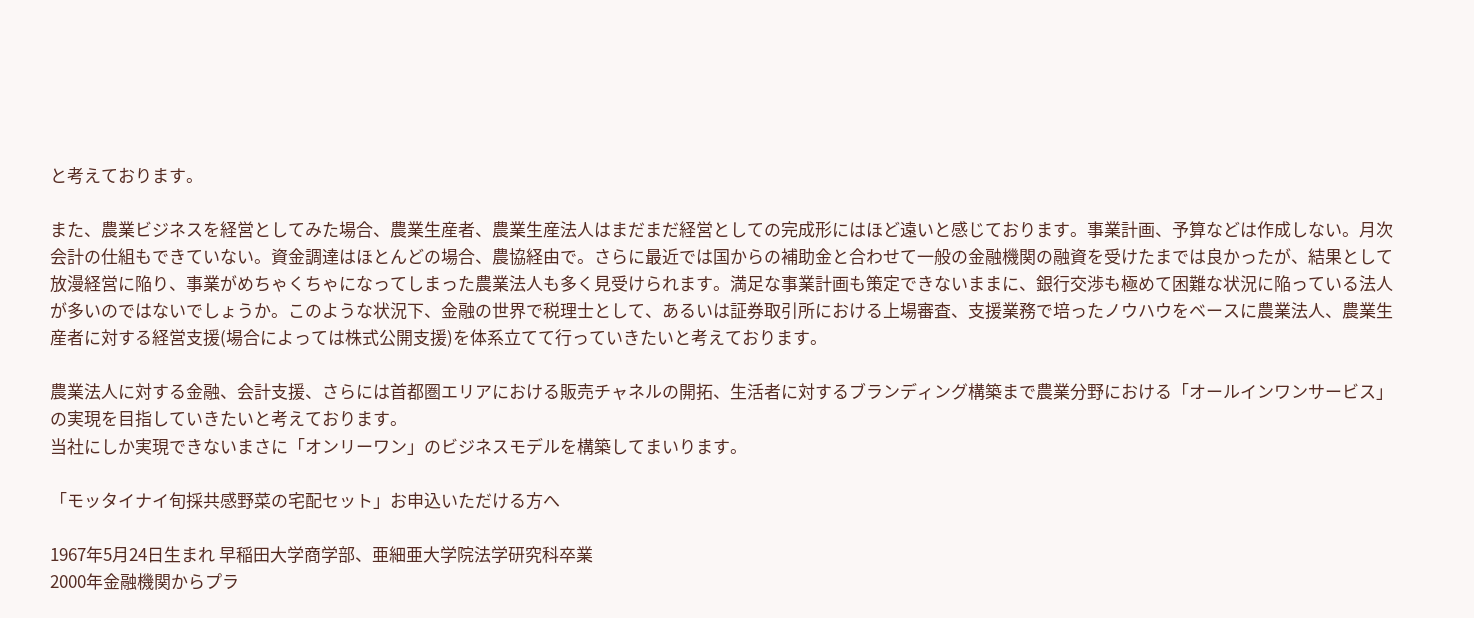と考えております。

また、農業ビジネスを経営としてみた場合、農業生産者、農業生産法人はまだまだ経営としての完成形にはほど遠いと感じております。事業計画、予算などは作成しない。月次会計の仕組もできていない。資金調達はほとんどの場合、農協経由で。さらに最近では国からの補助金と合わせて一般の金融機関の融資を受けたまでは良かったが、結果として放漫経営に陥り、事業がめちゃくちゃになってしまった農業法人も多く見受けられます。満足な事業計画も策定できないままに、銀行交渉も極めて困難な状況に陥っている法人が多いのではないでしょうか。このような状況下、金融の世界で税理士として、あるいは証券取引所における上場審査、支援業務で培ったノウハウをベースに農業法人、農業生産者に対する経営支援(場合によっては株式公開支援)を体系立てて行っていきたいと考えております。

農業法人に対する金融、会計支援、さらには首都圏エリアにおける販売チャネルの開拓、生活者に対するブランディング構築まで農業分野における「オールインワンサービス」の実現を目指していきたいと考えております。
当社にしか実現できないまさに「オンリーワン」のビジネスモデルを構築してまいります。

「モッタイナイ旬採共感野菜の宅配セット」お申込いただける方へ

1967年5月24日生まれ 早稲田大学商学部、亜細亜大学院法学研究科卒業
2000年金融機関からプラ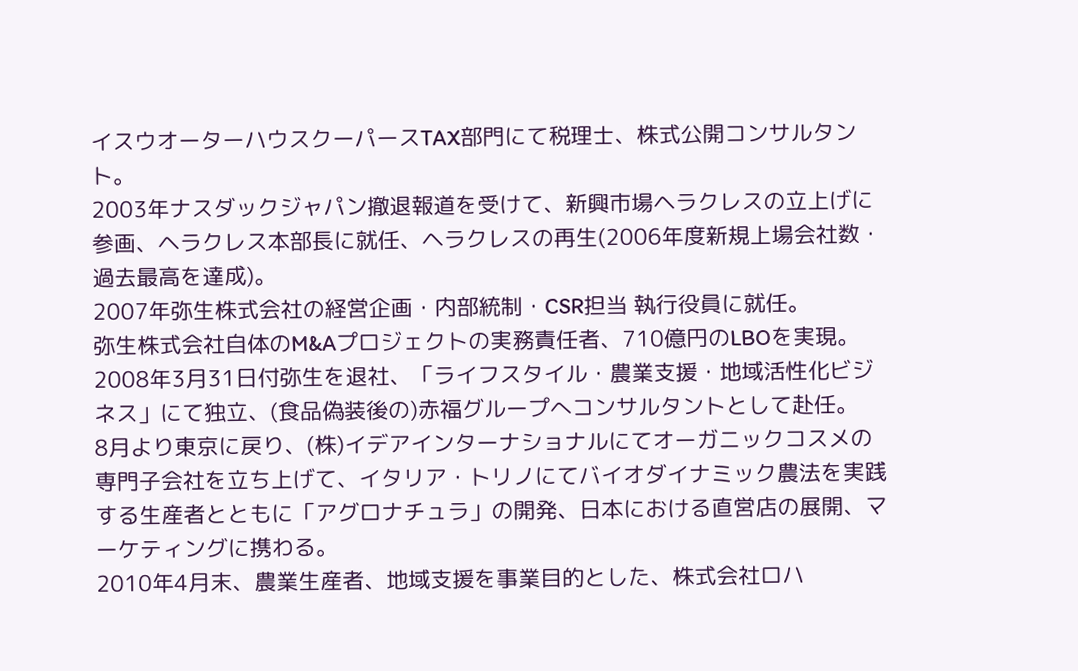イスウオーターハウスクーパースTAX部門にて税理士、株式公開コンサルタント。
2003年ナスダックジャパン撤退報道を受けて、新興市場ヘラクレスの立上げに参画、ヘラクレス本部長に就任、ヘラクレスの再生(2006年度新規上場会社数・過去最高を達成)。
2007年弥生株式会社の経営企画・内部統制・CSR担当 執行役員に就任。
弥生株式会社自体のM&Aプロジェクトの実務責任者、710億円のLBOを実現。
2008年3月31日付弥生を退社、「ライフスタイル・農業支援・地域活性化ビジネス」にて独立、(食品偽装後の)赤福グループへコンサルタントとして赴任。
8月より東京に戻り、(株)イデアインターナショナルにてオーガニックコスメの専門子会社を立ち上げて、イタリア・トリノにてバイオダイナミック農法を実践する生産者とともに「アグロナチュラ」の開発、日本における直営店の展開、マーケティングに携わる。
2010年4月末、農業生産者、地域支援を事業目的とした、株式会社ロハ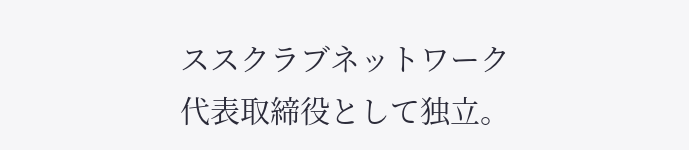ススクラブネットワーク代表取締役として独立。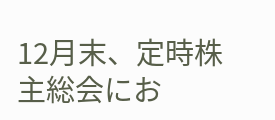12月末、定時株主総会にお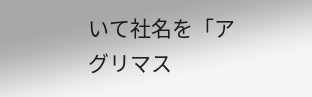いて社名を「アグリマス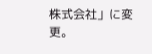株式会社」に変更。